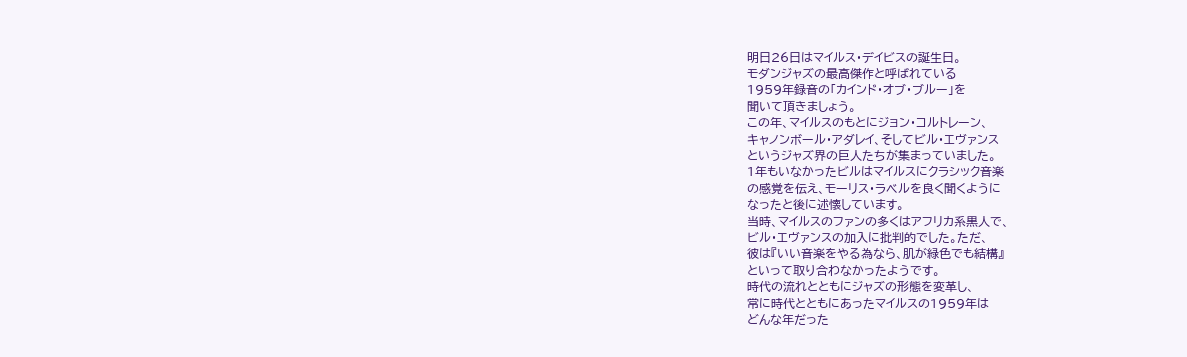明日26日はマイルス・デイビスの誕生日。
モダンジャズの最高傑作と呼ばれている
1959年録音の「カインド・オブ・ブルー」を
聞いて頂きましょう。
この年、マイルスのもとにジョン・コルトレーン、
キャノンボール・アダレイ、そしてビル・エヴァンス
というジャズ界の巨人たちが集まっていました。
1年もいなかったビルはマイルスにクラシック音楽
の感覚を伝え、モーリス・ラベルを良く聞くように
なったと後に述懐しています。
当時、マイルスのファンの多くはアフリカ系黒人で、
ビル・エヴァンスの加入に批判的でした。ただ、
彼は『いい音楽をやる為なら、肌が緑色でも結構』
といって取り合わなかったようです。
時代の流れとともにジャズの形態を変革し、
常に時代とともにあったマイルスの1959年は
どんな年だった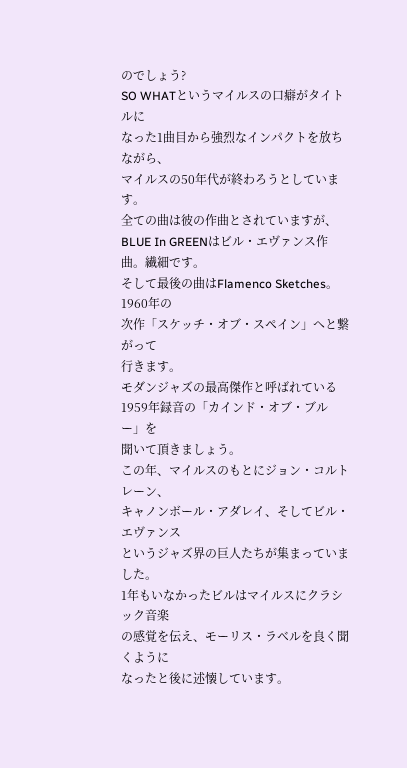のでしょう?
SO WHATというマイルスの口癖がタイトルに
なった1曲目から強烈なインパクトを放ちながら、
マイルスの50年代が終わろうとしています。
全ての曲は彼の作曲とされていますが、
BLUE In GREENはビル・エヴァンス作曲。繊細です。
そして最後の曲はFlamenco Sketches。1960年の
次作「スケッチ・オブ・スペイン」へと繋がって
行きます。
モダンジャズの最高傑作と呼ばれている
1959年録音の「カインド・オブ・ブルー」を
聞いて頂きましょう。
この年、マイルスのもとにジョン・コルトレーン、
キャノンボール・アダレイ、そしてビル・エヴァンス
というジャズ界の巨人たちが集まっていました。
1年もいなかったビルはマイルスにクラシック音楽
の感覚を伝え、モーリス・ラベルを良く聞くように
なったと後に述懐しています。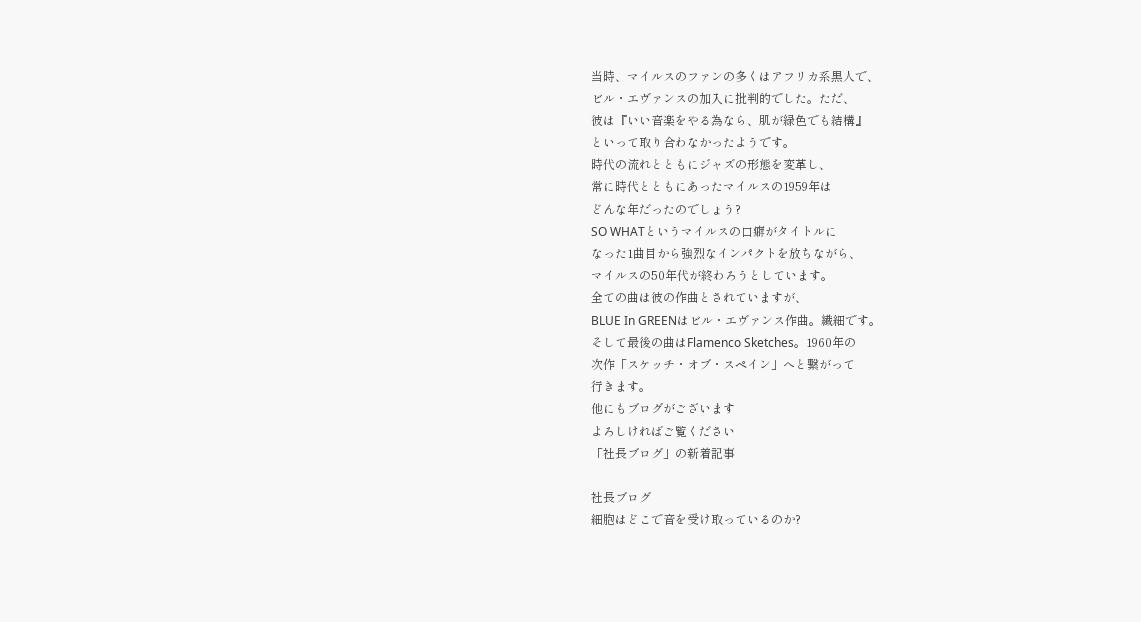当時、マイルスのファンの多くはアフリカ系黒人で、
ビル・エヴァンスの加入に批判的でした。ただ、
彼は『いい音楽をやる為なら、肌が緑色でも結構』
といって取り合わなかったようです。
時代の流れとともにジャズの形態を変革し、
常に時代とともにあったマイルスの1959年は
どんな年だったのでしょう?
SO WHATというマイルスの口癖がタイトルに
なった1曲目から強烈なインパクトを放ちながら、
マイルスの50年代が終わろうとしています。
全ての曲は彼の作曲とされていますが、
BLUE In GREENはビル・エヴァンス作曲。繊細です。
そして最後の曲はFlamenco Sketches。1960年の
次作「スケッチ・オブ・スペイン」へと繋がって
行きます。
他にもブログがございます
よろしければご覧ください
「社長ブログ」の新着記事

社長ブログ
細胞はどこで音を受け取っているのか?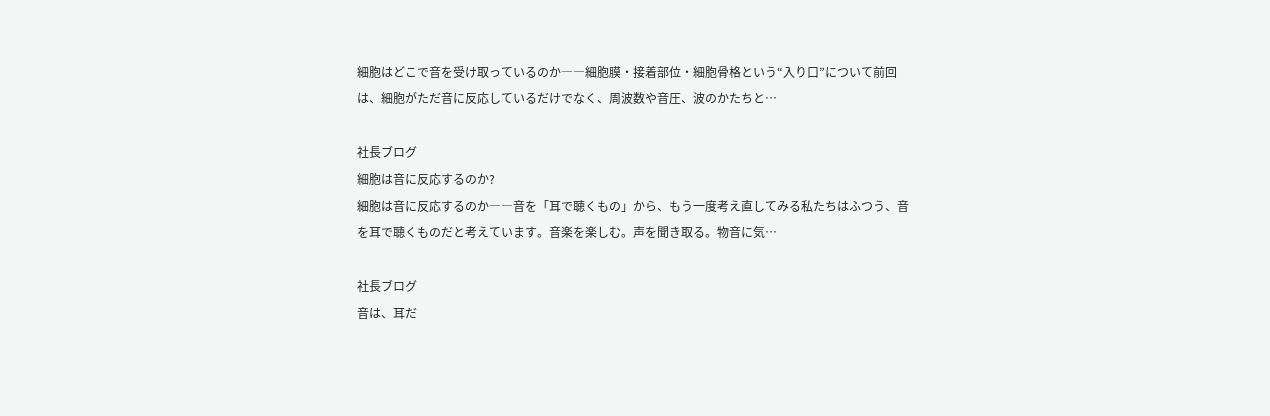細胞はどこで音を受け取っているのか――細胞膜・接着部位・細胞骨格という“入り口”について前回は、細胞がただ音に反応しているだけでなく、周波数や音圧、波のかたちと…

社長ブログ
細胞は音に反応するのか?
細胞は音に反応するのか――音を「耳で聴くもの」から、もう一度考え直してみる私たちはふつう、音を耳で聴くものだと考えています。音楽を楽しむ。声を聞き取る。物音に気…

社長ブログ
音は、耳だ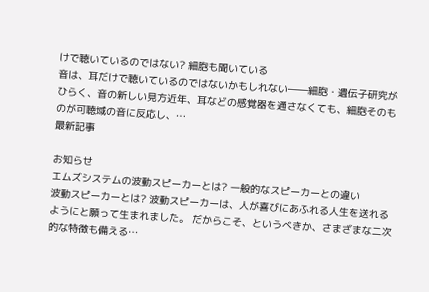けで聴いているのではない? 細胞も聞いている
音は、耳だけで聴いているのではないかもしれない――細胞・遺伝子研究がひらく、音の新しい見方近年、耳などの感覚器を通さなくても、細胞そのものが可聴域の音に反応し、…
最新記事

お知らせ
エムズシステムの波動スピーカーとは? 一般的なスピーカーとの違い
波動スピーカーとは? 波動スピーカーは、人が喜びにあふれる人生を送れるようにと願って生まれました。 だからこそ、というべきか、さまざまな二次的な特徴も備える…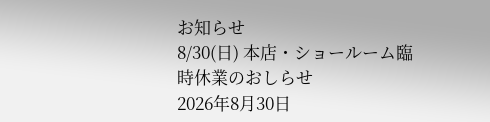お知らせ
8/30(日) 本店・ショールーム臨時休業のおしらせ
2026年8月30日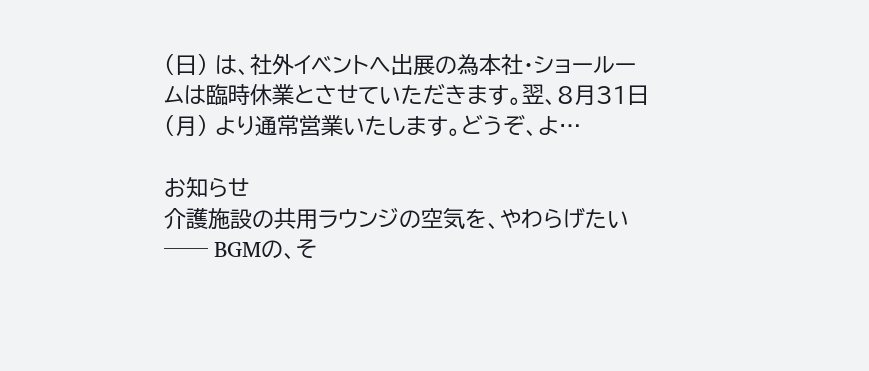(日) は、社外イベントへ出展の為本社・ショールームは臨時休業とさせていただきます。翌、8月31日(月) より通常営業いたします。どうぞ、よ…

お知らせ
介護施設の共用ラウンジの空気を、やわらげたい ── BGMの、そ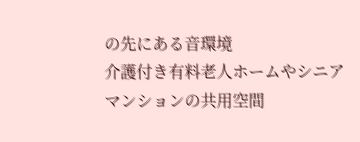の先にある音環境
介護付き有料老人ホームやシニアマンションの共用空間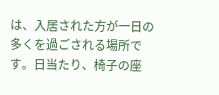は、入居された方が一日の多くを過ごされる場所です。日当たり、椅子の座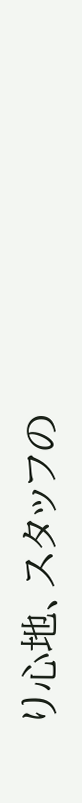り心地、スタッフの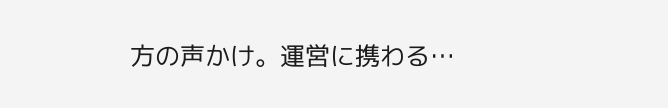方の声かけ。運営に携わる…